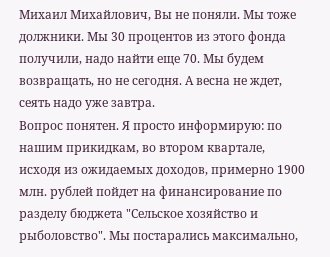Михаил Михайлович, Вы не поняли. Мы тоже должники. Мы 30 процентов из этого фонда получили, надо найти еще 70. Мы будем возвращать, но не сегодня. А весна не ждет, сеять надо уже завтра.
Вопрос понятен. Я просто информирую: по нашим прикидкам, во втором квартале, исходя из ожидаемых доходов, примерно 1900 млн. рублей пойдет на финансирование по разделу бюджета "Сельское хозяйство и рыболовство". Мы постарались максимально,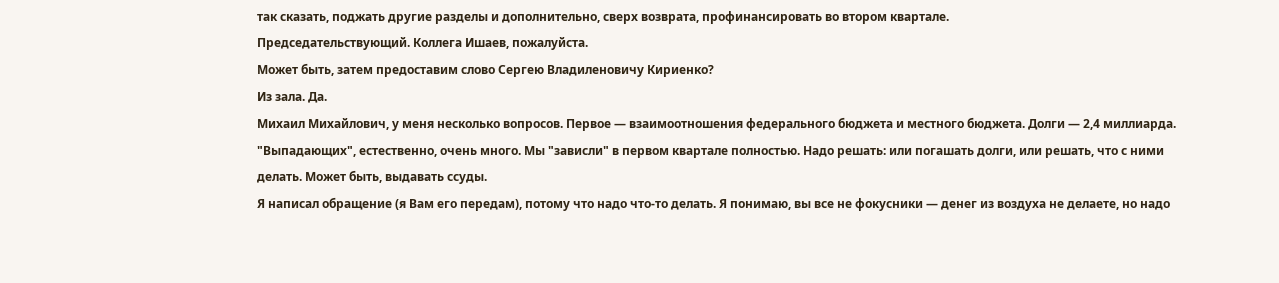так сказать, поджать другие разделы и дополнительно, сверх возврата, профинансировать во втором квартале.
Председательствующий. Коллега Ишаев, пожалуйста.
Может быть, затем предоставим слово Сергею Владиленовичу Кириенко?
Из зала. Да.
Михаил Михайлович, у меня несколько вопросов. Первое — взаимоотношения федерального бюджета и местного бюджета. Долги — 2,4 миллиарда. "Выпадающих", естественно, очень много. Мы "зависли" в первом квартале полностью. Надо решать: или погашать долги, или решать, что с ними делать. Может быть, выдавать ссуды.
Я написал обращение (я Вам его передам), потому что надо что-то делать. Я понимаю, вы все не фокусники — денег из воздуха не делаете, но надо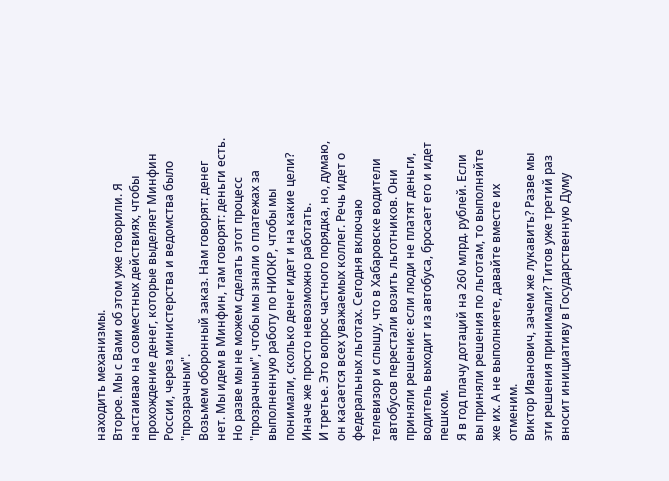находить механизмы.
Второе. Мы с Вами об этом уже говорили. Я настаиваю на совместных действиях, чтобы прохождение денег, которые выделяет Минфин России, через министерства и ведомства было "прозрачным".
Возьмем оборонный заказ. Нам говорят: денег нет. Мы идем в Минфин, там говорят: деньги есть. Но разве мы не можем сделать этот процесс "прозрачным", чтобы мы знали о платежах за выполненную работу по НИОКР, чтобы мы понимали, сколько денег идет и на какие цели? Иначе же просто невозможно работать.
И третье. Это вопрос частного порядка, но, думаю, он касается всех уважаемых коллег. Речь идет о федеральных льготах. Сегодня включаю телевизор и слышу, что в Хабаровске водители автобусов перестали возить льготников. Они приняли решение: если люди не платят деньги, водитель выходит из автобуса, бросает его и идет пешком.
Я в год плачу дотаций на 260 млрд. рублей. Если вы приняли решения по льготам, то выполняйте же их. А не выполняете, давайте вместе их отменим.
Виктор Иванович, зачем же лукавить? Разве мы эти решения принимали? Титов уже третий раз вносит инициативу в Государственную Думу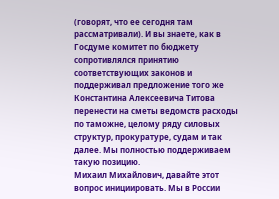(говорят, что ее сегодня там рассматривали). И вы знаете, как в Госдуме комитет по бюджету сопротивлялся принятию соответствующих законов и поддерживал предложение того же Константина Алексеевича Титова перенести на сметы ведомств расходы по таможне, целому ряду силовых структур, прокуратуре, судам и так далее. Мы полностью поддерживаем такую позицию.
Михаил Михайлович, давайте этот вопрос инициировать. Мы в России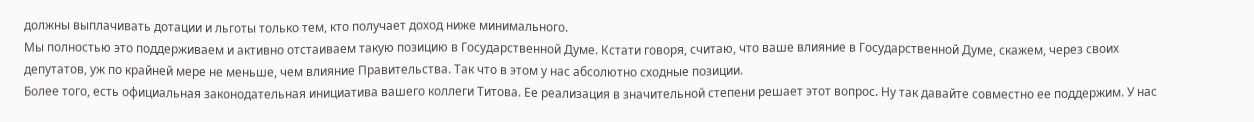должны выплачивать дотации и льготы только тем, кто получает доход ниже минимального.
Мы полностью это поддерживаем и активно отстаиваем такую позицию в Государственной Думе. Кстати говоря, считаю, что ваше влияние в Государственной Думе, скажем, через своих депутатов, уж по крайней мере не меньше, чем влияние Правительства. Так что в этом у нас абсолютно сходные позиции.
Более того, есть официальная законодательная инициатива вашего коллеги Титова. Ее реализация в значительной степени решает этот вопрос. Ну так давайте совместно ее поддержим. У нас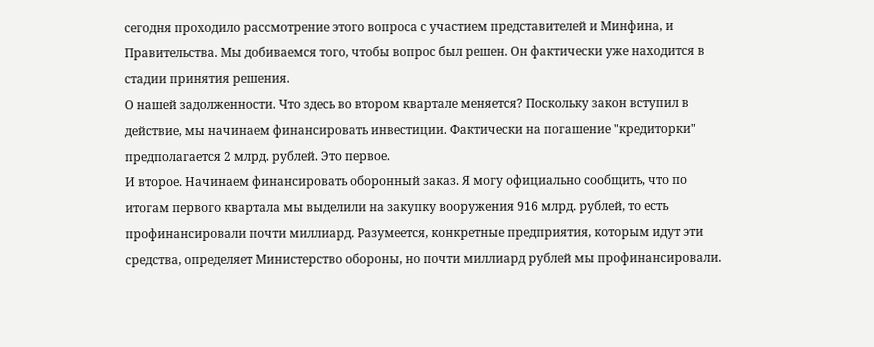сегодня проходило рассмотрение этого вопроса с участием представителей и Минфина, и Правительства. Мы добиваемся того, чтобы вопрос был решен. Он фактически уже находится в стадии принятия решения.
О нашей задолженности. Что здесь во втором квартале меняется? Поскольку закон вступил в действие, мы начинаем финансировать инвестиции. Фактически на погашение "кредиторки" предполагается 2 млрд. рублей. Это первое.
И второе. Начинаем финансировать оборонный заказ. Я могу официально сообщить, что по итогам первого квартала мы выделили на закупку вооружения 916 млрд. рублей, то есть профинансировали почти миллиард. Разумеется, конкретные предприятия, которым идут эти средства, определяет Министерство обороны, но почти миллиард рублей мы профинансировали.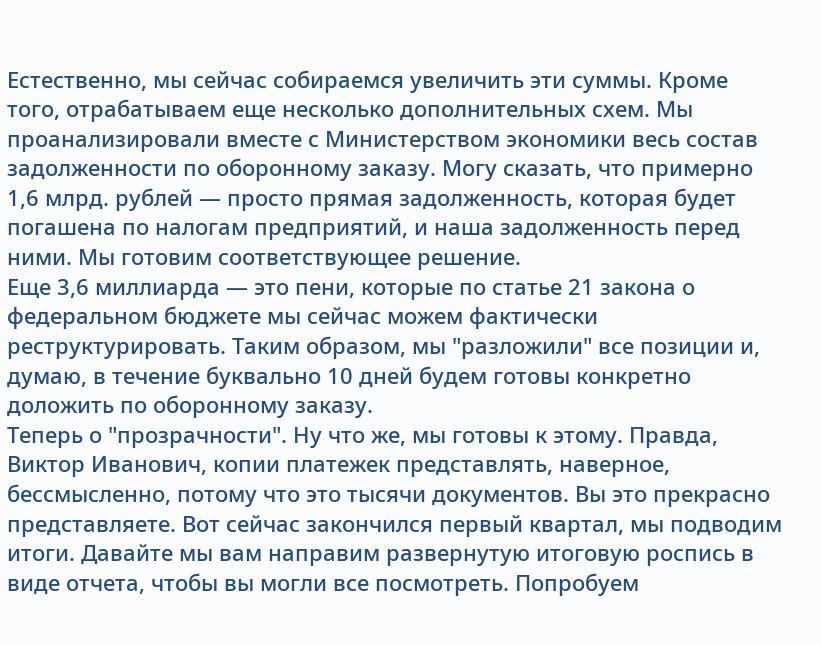Естественно, мы сейчас собираемся увеличить эти суммы. Кроме того, отрабатываем еще несколько дополнительных схем. Мы проанализировали вместе с Министерством экономики весь состав задолженности по оборонному заказу. Могу сказать, что примерно 1,6 млрд. рублей — просто прямая задолженность, которая будет погашена по налогам предприятий, и наша задолженность перед ними. Мы готовим соответствующее решение.
Еще 3,6 миллиарда — это пени, которые по статье 21 закона о федеральном бюджете мы сейчас можем фактически реструктурировать. Таким образом, мы "разложили" все позиции и, думаю, в течение буквально 10 дней будем готовы конкретно доложить по оборонному заказу.
Теперь о "прозрачности". Ну что же, мы готовы к этому. Правда, Виктор Иванович, копии платежек представлять, наверное, бессмысленно, потому что это тысячи документов. Вы это прекрасно представляете. Вот сейчас закончился первый квартал, мы подводим итоги. Давайте мы вам направим развернутую итоговую роспись в виде отчета, чтобы вы могли все посмотреть. Попробуем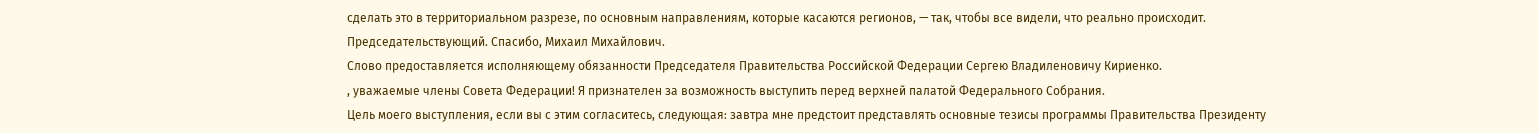сделать это в территориальном разрезе, по основным направлениям, которые касаются регионов, — так, чтобы все видели, что реально происходит.
Председательствующий. Спасибо, Михаил Михайлович.
Слово предоставляется исполняющему обязанности Председателя Правительства Российской Федерации Сергею Владиленовичу Кириенко.
, уважаемые члены Совета Федерации! Я признателен за возможность выступить перед верхней палатой Федерального Собрания.
Цель моего выступления, если вы с этим согласитесь, следующая: завтра мне предстоит представлять основные тезисы программы Правительства Президенту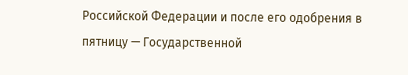Российской Федерации и после его одобрения в пятницу — Государственной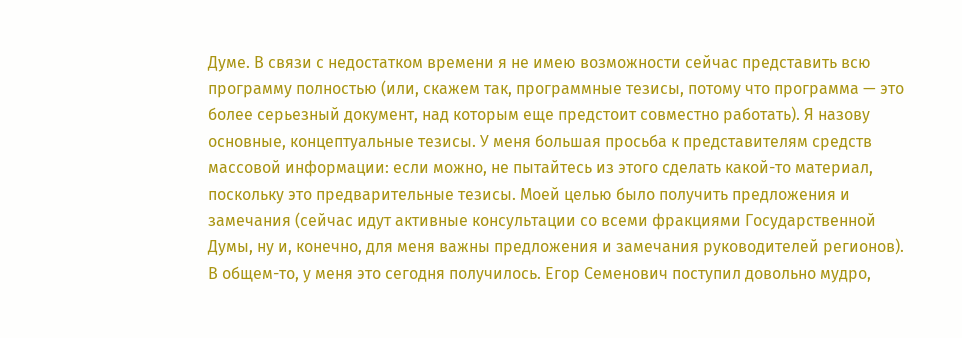Думе. В связи с недостатком времени я не имею возможности сейчас представить всю программу полностью (или, скажем так, программные тезисы, потому что программа — это более серьезный документ, над которым еще предстоит совместно работать). Я назову основные, концептуальные тезисы. У меня большая просьба к представителям средств массовой информации: если можно, не пытайтесь из этого сделать какой-то материал, поскольку это предварительные тезисы. Моей целью было получить предложения и замечания (сейчас идут активные консультации со всеми фракциями Государственной Думы, ну и, конечно, для меня важны предложения и замечания руководителей регионов).
В общем-то, у меня это сегодня получилось. Егор Семенович поступил довольно мудро,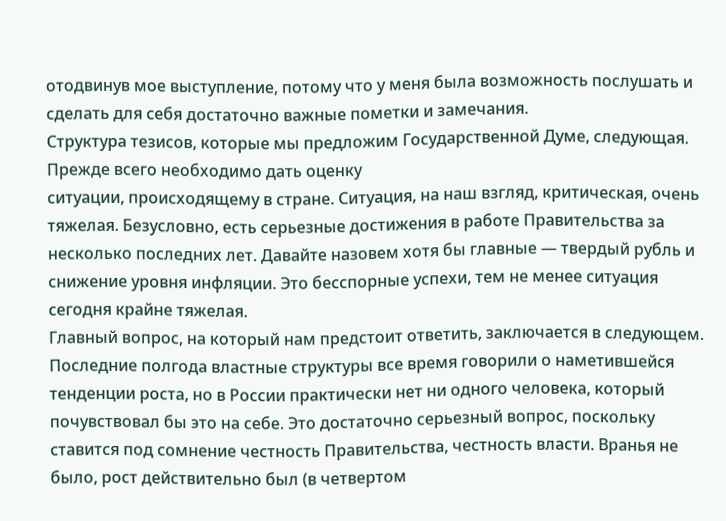отодвинув мое выступление, потому что у меня была возможность послушать и сделать для себя достаточно важные пометки и замечания.
Структура тезисов, которые мы предложим Государственной Думе, следующая. Прежде всего необходимо дать оценку
ситуации, происходящему в стране. Ситуация, на наш взгляд, критическая, очень тяжелая. Безусловно, есть серьезные достижения в работе Правительства за несколько последних лет. Давайте назовем хотя бы главные — твердый рубль и снижение уровня инфляции. Это бесспорные успехи, тем не менее ситуация сегодня крайне тяжелая.
Главный вопрос, на который нам предстоит ответить, заключается в следующем. Последние полгода властные структуры все время говорили о наметившейся тенденции роста, но в России практически нет ни одного человека, который почувствовал бы это на себе. Это достаточно серьезный вопрос, поскольку ставится под сомнение честность Правительства, честность власти. Вранья не было, рост действительно был (в четвертом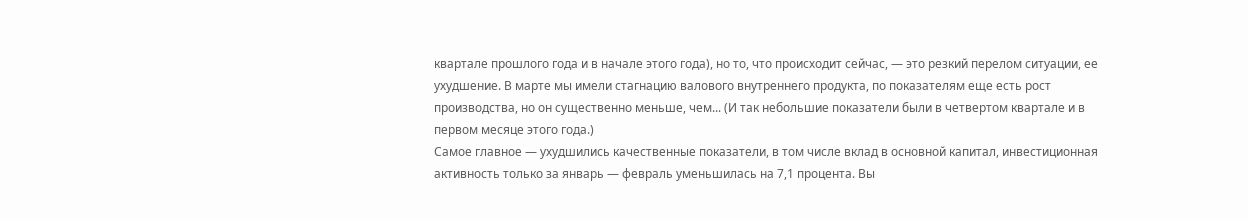квартале прошлого года и в начале этого года), но то, что происходит сейчас, — это резкий перелом ситуации, ее ухудшение. В марте мы имели стагнацию валового внутреннего продукта, по показателям еще есть рост производства, но он существенно меньше, чем... (И так небольшие показатели были в четвертом квартале и в первом месяце этого года.)
Самое главное — ухудшились качественные показатели, в том числе вклад в основной капитал, инвестиционная активность только за январь — февраль уменьшилась на 7,1 процента. Вы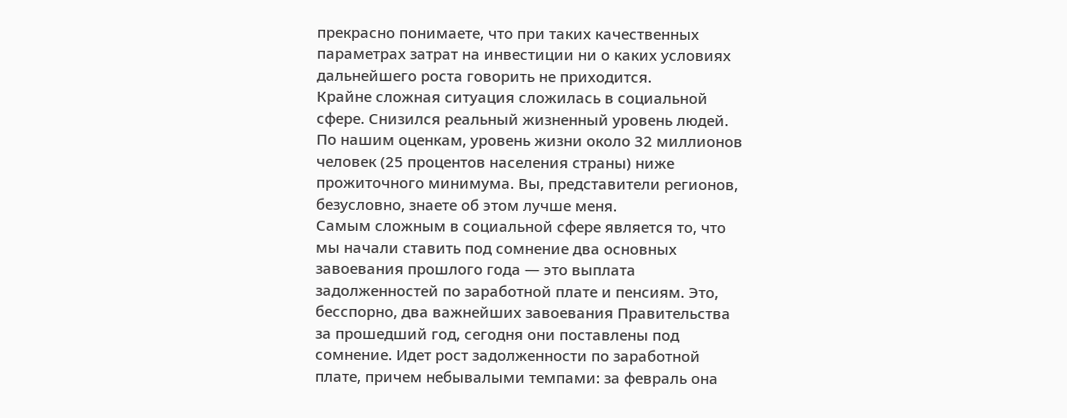прекрасно понимаете, что при таких качественных параметрах затрат на инвестиции ни о каких условиях дальнейшего роста говорить не приходится.
Крайне сложная ситуация сложилась в социальной сфере. Снизился реальный жизненный уровень людей. По нашим оценкам, уровень жизни около 32 миллионов человек (25 процентов населения страны) ниже прожиточного минимума. Вы, представители регионов, безусловно, знаете об этом лучше меня.
Самым сложным в социальной сфере является то, что мы начали ставить под сомнение два основных завоевания прошлого года — это выплата задолженностей по заработной плате и пенсиям. Это, бесспорно, два важнейших завоевания Правительства за прошедший год, сегодня они поставлены под сомнение. Идет рост задолженности по заработной плате, причем небывалыми темпами: за февраль она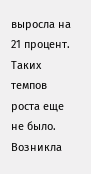выросла на 21 процент. Таких темпов роста еще не было. Возникла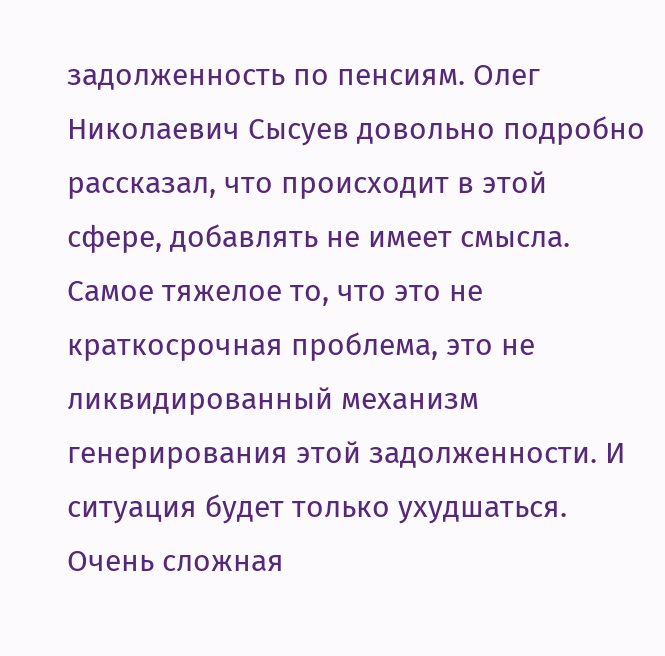задолженность по пенсиям. Олег Николаевич Сысуев довольно подробно рассказал, что происходит в этой сфере, добавлять не имеет смысла. Самое тяжелое то, что это не краткосрочная проблема, это не ликвидированный механизм генерирования этой задолженности. И ситуация будет только ухудшаться.
Очень сложная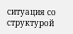ситуация со структурой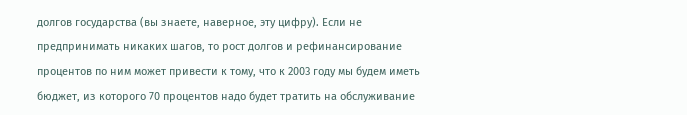долгов государства (вы знаете, наверное, эту цифру). Если не предпринимать никаких шагов, то рост долгов и рефинансирование процентов по ним может привести к тому, что к 2003 году мы будем иметь бюджет, из которого 70 процентов надо будет тратить на обслуживание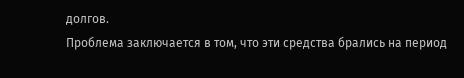долгов.
Проблема заключается в том, что эти средства брались на период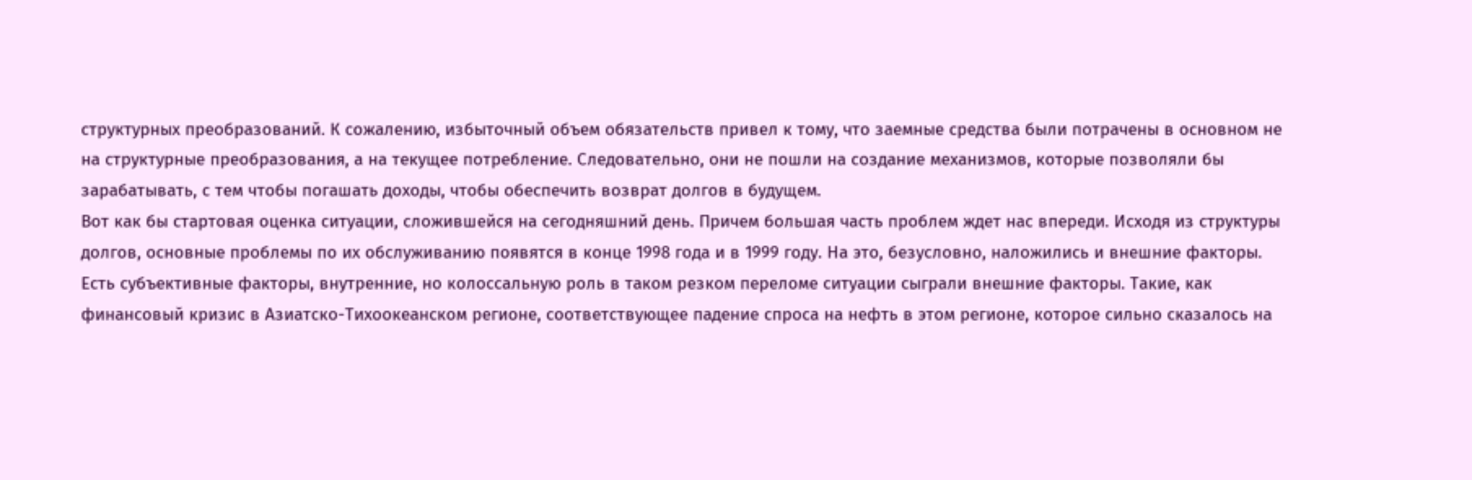структурных преобразований. К сожалению, избыточный объем обязательств привел к тому, что заемные средства были потрачены в основном не на структурные преобразования, а на текущее потребление. Следовательно, они не пошли на создание механизмов, которые позволяли бы зарабатывать, с тем чтобы погашать доходы, чтобы обеспечить возврат долгов в будущем.
Вот как бы стартовая оценка ситуации, сложившейся на сегодняшний день. Причем большая часть проблем ждет нас впереди. Исходя из структуры долгов, основные проблемы по их обслуживанию появятся в конце 1998 года и в 1999 году. На это, безусловно, наложились и внешние факторы. Есть субъективные факторы, внутренние, но колоссальную роль в таком резком переломе ситуации сыграли внешние факторы. Такие, как финансовый кризис в Азиатско-Тихоокеанском регионе, соответствующее падение спроса на нефть в этом регионе, которое сильно сказалось на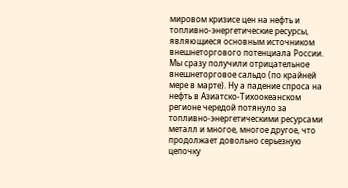мировом кризисе цен на нефть и топливно-энергетические ресурсы, являющиеся основным источником внешнеторгового потенциала России. Мы сразу получили отрицательное внешнеторговое сальдо (по крайней мере в марте). Ну а падение спроса на нефть в Азиатско-Тихоокеанском регионе чередой потянуло за топливно-энергетическими ресурсами металл и многое, многое другое, что продолжает довольно серьезную цепочку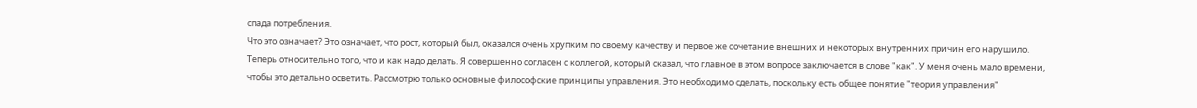спада потребления.
Что это означает? Это означает, что рост, который был, оказался очень хрупким по своему качеству и первое же сочетание внешних и некоторых внутренних причин его нарушило.
Теперь относительно того, что и как надо делать. Я совершенно согласен с коллегой, который сказал, что главное в этом вопросе заключается в слове "как". У меня очень мало времени, чтобы это детально осветить. Рассмотрю только основные философские принципы управления. Это необходимо сделать, поскольку есть общее понятие "теория управления"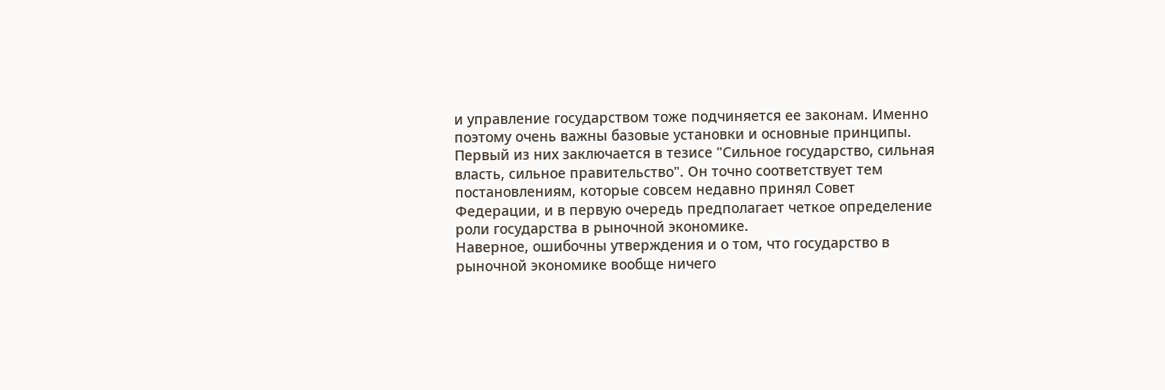и управление государством тоже подчиняется ее законам. Именно поэтому очень важны базовые установки и основные принципы.
Первый из них заключается в тезисе "Сильное государство, сильная власть, сильное правительство". Он точно соответствует тем постановлениям, которые совсем недавно принял Совет Федерации, и в первую очередь предполагает четкое определение роли государства в рыночной экономике.
Наверное, ошибочны утверждения и о том, что государство в рыночной экономике вообще ничего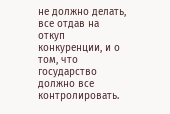не должно делать, все отдав на откуп конкуренции, и о том, что государство должно все контролировать.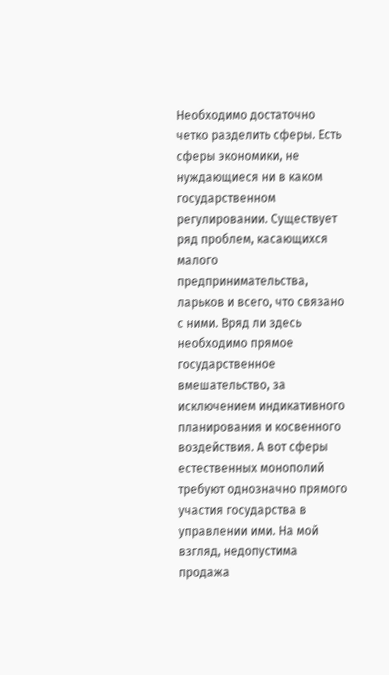Необходимо достаточно четко разделить сферы. Есть сферы экономики, не нуждающиеся ни в каком государственном регулировании. Существует ряд проблем, касающихся малого предпринимательства, ларьков и всего, что связано с ними. Вряд ли здесь необходимо прямое государственное вмешательство, за исключением индикативного планирования и косвенного воздействия. А вот сферы естественных монополий требуют однозначно прямого участия государства в управлении ими. На мой взгляд, недопустима продажа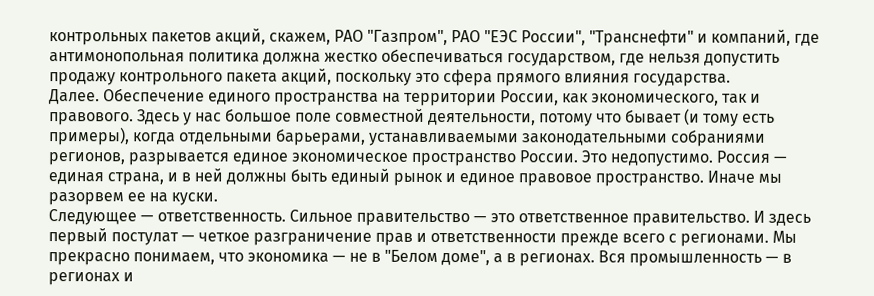контрольных пакетов акций, скажем, РАО "Газпром", РАО "ЕЭС России", "Транснефти" и компаний, где антимонопольная политика должна жестко обеспечиваться государством, где нельзя допустить продажу контрольного пакета акций, поскольку это сфера прямого влияния государства.
Далее. Обеспечение единого пространства на территории России, как экономического, так и правового. Здесь у нас большое поле совместной деятельности, потому что бывает (и тому есть примеры), когда отдельными барьерами, устанавливаемыми законодательными собраниями регионов, разрывается единое экономическое пространство России. Это недопустимо. Россия — единая страна, и в ней должны быть единый рынок и единое правовое пространство. Иначе мы разорвем ее на куски.
Следующее — ответственность. Сильное правительство — это ответственное правительство. И здесь первый постулат — четкое разграничение прав и ответственности прежде всего с регионами. Мы прекрасно понимаем, что экономика — не в "Белом доме", а в регионах. Вся промышленность — в регионах и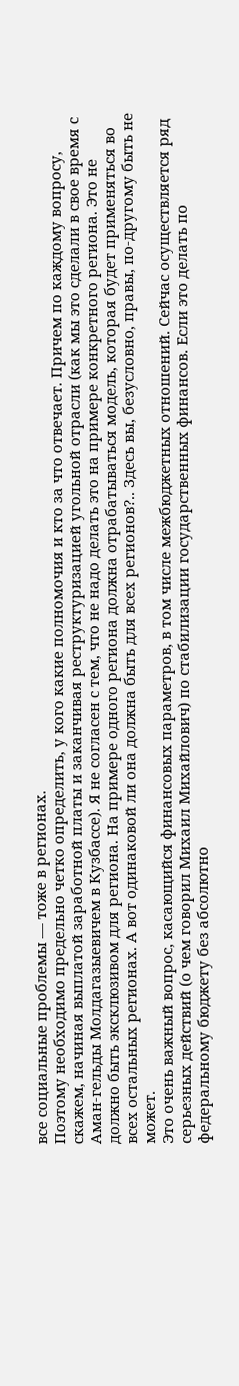все социальные проблемы — тоже в регионах.
Поэтому необходимо предельно четко определить, у кого какие полномочия и кто за что отвечает. Причем по каждому вопросу, скажем, начиная выплатой заработной платы и заканчивая реструктуризацией угольной отрасли (как мы это сделали в свое время с Аман-гельды Молдагазыевичем в Кузбассе). Я не согласен с тем, что не надо делать это на примере конкретного региона. Это не должно быть эксклюзивом для региона. На примере одного региона должна отрабатываться модель, которая будет применяться во всех остальных регионах. А вот одинаковой ли она должна быть для всех регионов?.. Здесь вы, безусловно, правы, по-другому быть не может.
Это очень важный вопрос, касающийся финансовых параметров, в том числе межбюджетных отношений. Сейчас осуществляется ряд серьезных действий (о чем говорил Михаил Михайлович) по стабилизации государственных финансов. Если это делать по федеральному бюджету без абсолютно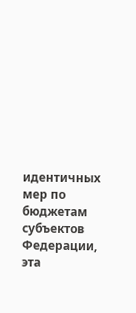идентичных мер по бюджетам субъектов Федерации, эта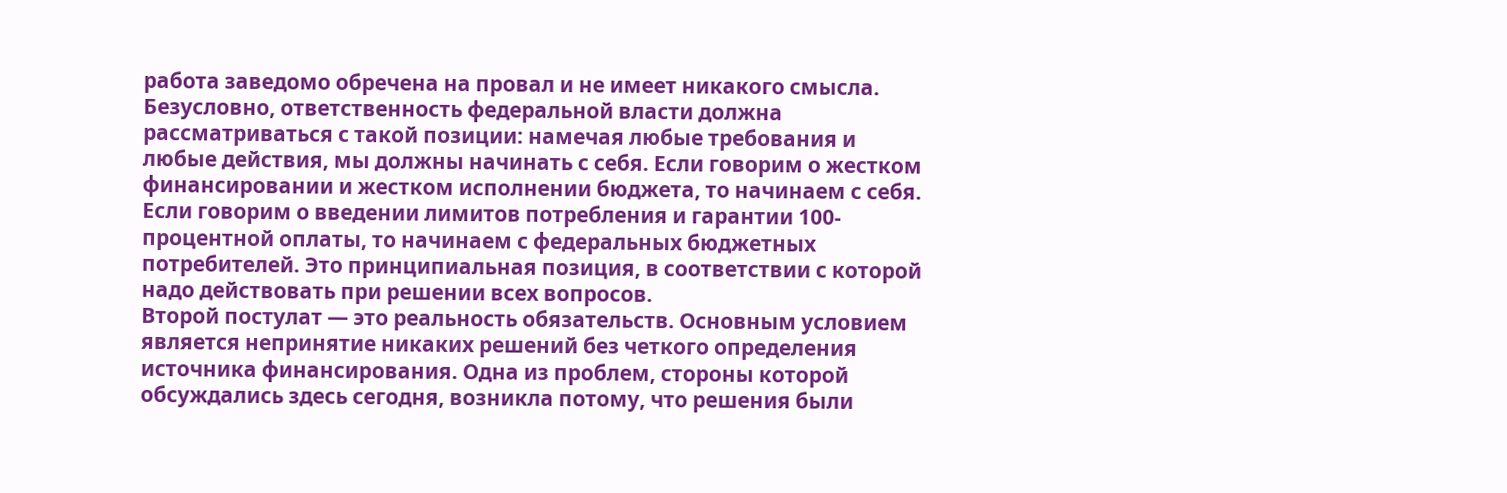работа заведомо обречена на провал и не имеет никакого смысла.
Безусловно, ответственность федеральной власти должна рассматриваться с такой позиции: намечая любые требования и любые действия, мы должны начинать с себя. Если говорим о жестком финансировании и жестком исполнении бюджета, то начинаем с себя. Если говорим о введении лимитов потребления и гарантии 100-процентной оплаты, то начинаем с федеральных бюджетных потребителей. Это принципиальная позиция, в соответствии с которой надо действовать при решении всех вопросов.
Второй постулат — это реальность обязательств. Основным условием является непринятие никаких решений без четкого определения источника финансирования. Одна из проблем, стороны которой обсуждались здесь сегодня, возникла потому, что решения были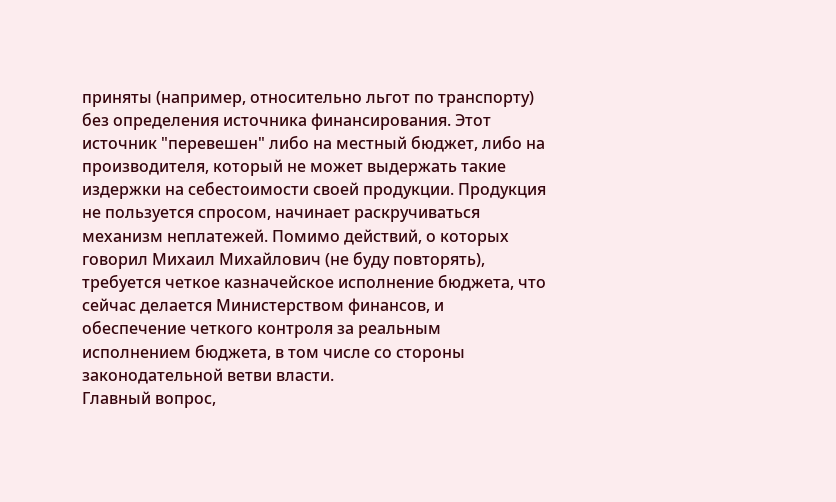приняты (например, относительно льгот по транспорту) без определения источника финансирования. Этот источник "перевешен" либо на местный бюджет, либо на производителя, который не может выдержать такие издержки на себестоимости своей продукции. Продукция не пользуется спросом, начинает раскручиваться механизм неплатежей. Помимо действий, о которых говорил Михаил Михайлович (не буду повторять), требуется четкое казначейское исполнение бюджета, что сейчас делается Министерством финансов, и обеспечение четкого контроля за реальным исполнением бюджета, в том числе со стороны законодательной ветви власти.
Главный вопрос,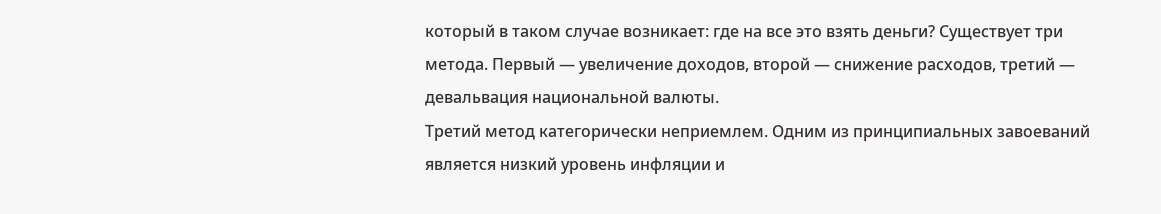который в таком случае возникает: где на все это взять деньги? Существует три метода. Первый — увеличение доходов, второй — снижение расходов, третий — девальвация национальной валюты.
Третий метод категорически неприемлем. Одним из принципиальных завоеваний является низкий уровень инфляции и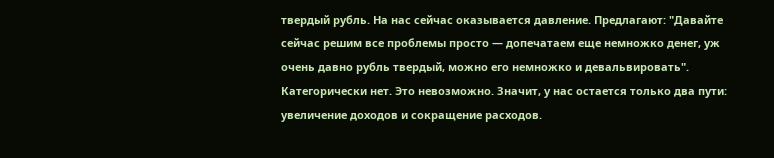твердый рубль. На нас сейчас оказывается давление. Предлагают: "Давайте сейчас решим все проблемы просто — допечатаем еще немножко денег, уж очень давно рубль твердый, можно его немножко и девальвировать". Категорически нет. Это невозможно. Значит, у нас остается только два пути: увеличение доходов и сокращение расходов.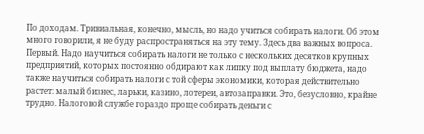По доходам. Тривиальная, конечно, мысль, но надо учиться собирать налоги. Об этом много говорили, я не буду распространяться на эту тему. Здесь два важных вопроса.
Первый. Надо научиться собирать налоги не только с нескольких десятков крупных предприятий, которых постоянно обдирают как липку под выплату бюджета, надо также научиться собирать налоги с той сферы экономики, которая действительно растет: малый бизнес, ларьки, казино, лотереи, автозаправки. Это, безусловно, крайне трудно. Налоговой службе гораздо проще собирать деньги с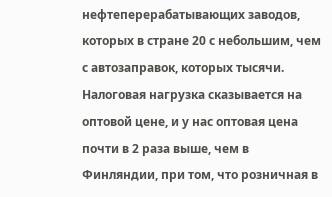нефтеперерабатывающих заводов, которых в стране 20 с небольшим, чем с автозаправок, которых тысячи. Налоговая нагрузка сказывается на оптовой цене, и у нас оптовая цена почти в 2 раза выше, чем в Финляндии, при том, что розничная в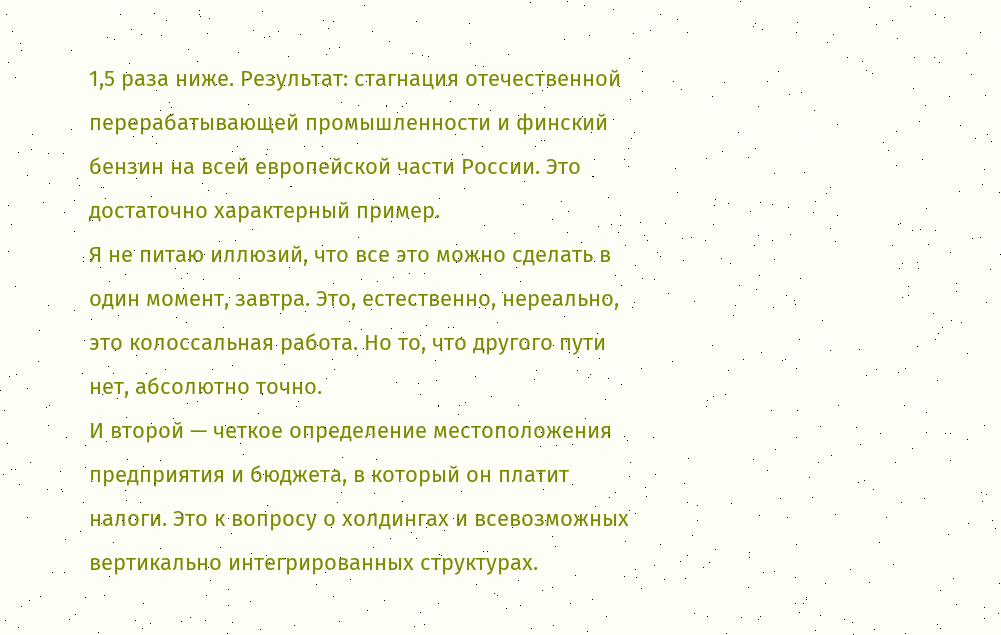1,5 раза ниже. Результат: стагнация отечественной перерабатывающей промышленности и финский бензин на всей европейской части России. Это достаточно характерный пример.
Я не питаю иллюзий, что все это можно сделать в один момент, завтра. Это, естественно, нереально, это колоссальная работа. Но то, что другого пути нет, абсолютно точно.
И второй — четкое определение местоположения предприятия и бюджета, в который он платит налоги. Это к вопросу о холдингах и всевозможных вертикально интегрированных структурах.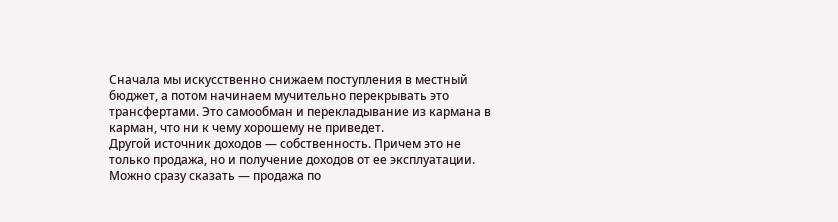Сначала мы искусственно снижаем поступления в местный бюджет, а потом начинаем мучительно перекрывать это трансфертами. Это самообман и перекладывание из кармана в карман, что ни к чему хорошему не приведет.
Другой источник доходов — собственность. Причем это не только продажа, но и получение доходов от ее эксплуатации. Можно сразу сказать — продажа по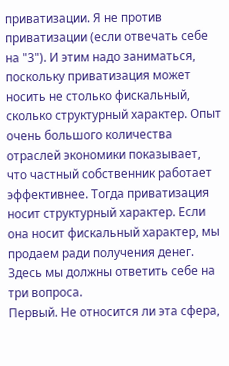приватизации. Я не против приватизации (если отвечать себе на "3"). И этим надо заниматься, поскольку приватизация может носить не столько фискальный, сколько структурный характер. Опыт очень большого количества отраслей экономики показывает, что частный собственник работает эффективнее. Тогда приватизация носит структурный характер. Если она носит фискальный характер, мы продаем ради получения денег. Здесь мы должны ответить себе на три вопроса.
Первый. Не относится ли эта сфера,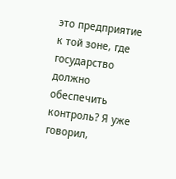это предприятие к той зоне, где государство должно обеспечить контроль? Я уже говорил,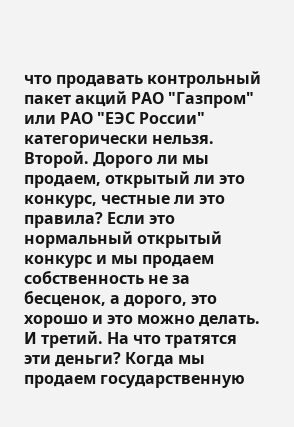что продавать контрольный пакет акций РАО "Газпром" или РАО "ЕЭС России" категорически нельзя.
Второй. Дорого ли мы продаем, открытый ли это конкурс, честные ли это правила? Если это нормальный открытый конкурс и мы продаем собственность не за бесценок, а дорого, это хорошо и это можно делать.
И третий. На что тратятся эти деньги? Когда мы продаем государственную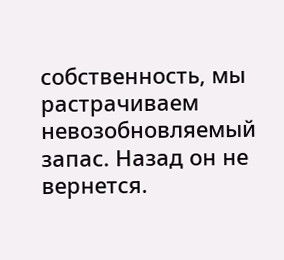собственность, мы растрачиваем невозобновляемый запас. Назад он не вернется.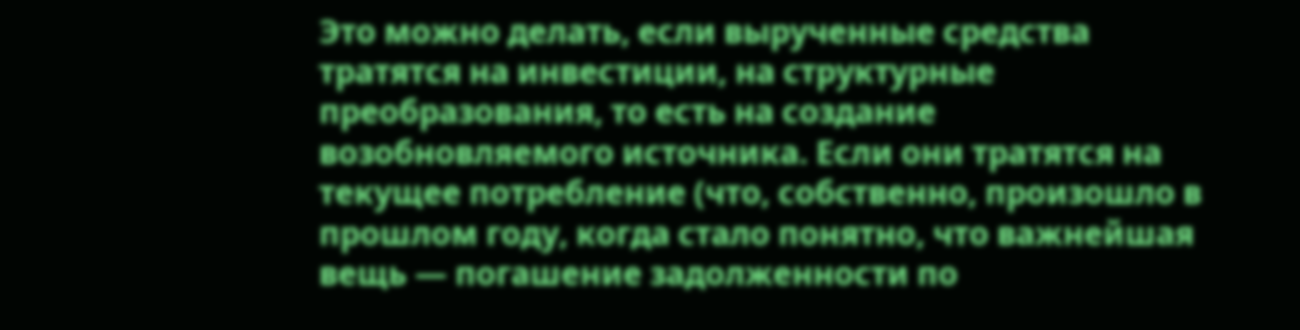Это можно делать, если вырученные средства тратятся на инвестиции, на структурные преобразования, то есть на создание возобновляемого источника. Если они тратятся на текущее потребление (что, собственно, произошло в прошлом году, когда стало понятно, что важнейшая вещь — погашение задолженности по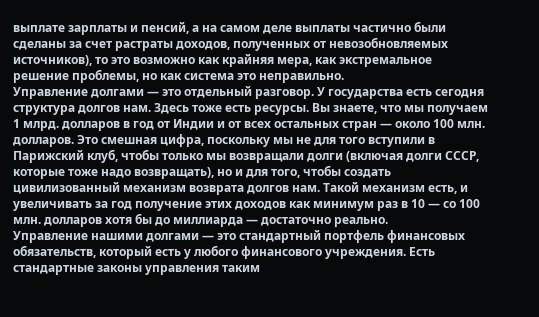выплате зарплаты и пенсий, а на самом деле выплаты частично были сделаны за счет растраты доходов, полученных от невозобновляемых источников), то это возможно как крайняя мера, как экстремальное решение проблемы, но как система это неправильно.
Управление долгами — это отдельный разговор. У государства есть сегодня структура долгов нам. Здесь тоже есть ресурсы. Вы знаете, что мы получаем 1 млрд. долларов в год от Индии и от всех остальных стран — около 100 млн. долларов. Это смешная цифра, поскольку мы не для того вступили в Парижский клуб, чтобы только мы возвращали долги (включая долги СССР, которые тоже надо возвращать), но и для того, чтобы создать цивилизованный механизм возврата долгов нам. Такой механизм есть, и увеличивать за год получение этих доходов как минимум раз в 10 — со 100 млн. долларов хотя бы до миллиарда — достаточно реально.
Управление нашими долгами — это стандартный портфель финансовых обязательств, который есть у любого финансового учреждения. Есть стандартные законы управления таким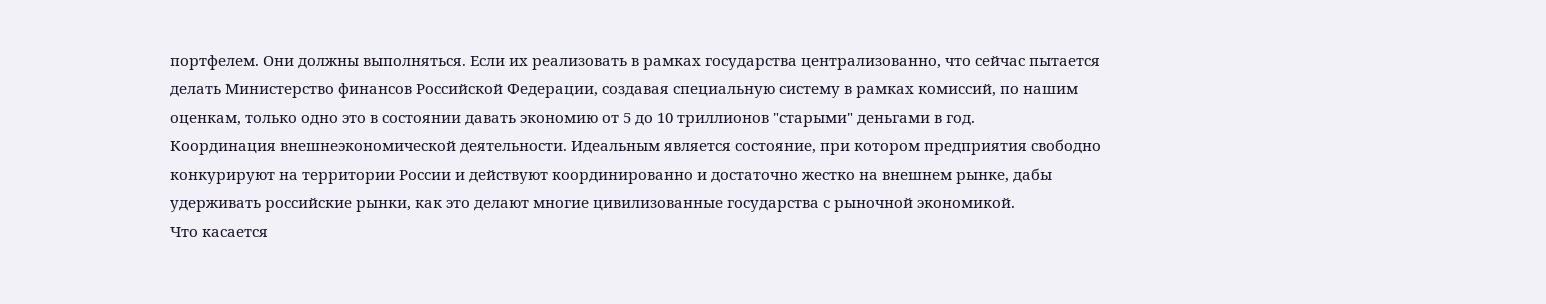портфелем. Они должны выполняться. Если их реализовать в рамках государства централизованно, что сейчас пытается делать Министерство финансов Российской Федерации, создавая специальную систему в рамках комиссий, по нашим оценкам, только одно это в состоянии давать экономию от 5 до 10 триллионов "старыми" деньгами в год.
Координация внешнеэкономической деятельности. Идеальным является состояние, при котором предприятия свободно конкурируют на территории России и действуют координированно и достаточно жестко на внешнем рынке, дабы удерживать российские рынки, как это делают многие цивилизованные государства с рыночной экономикой.
Что касается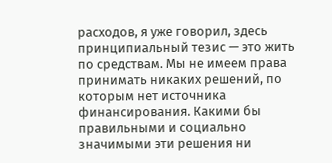расходов, я уже говорил, здесь принципиальный тезис — это жить по средствам. Мы не имеем права принимать никаких решений, по которым нет источника финансирования. Какими бы правильными и социально значимыми эти решения ни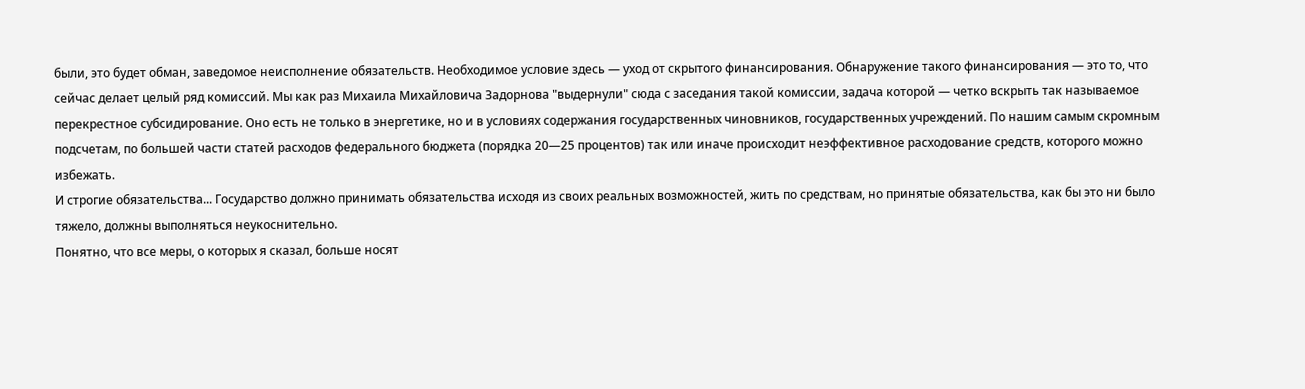были, это будет обман, заведомое неисполнение обязательств. Необходимое условие здесь — уход от скрытого финансирования. Обнаружение такого финансирования — это то, что сейчас делает целый ряд комиссий. Мы как раз Михаила Михайловича Задорнова "выдернули" сюда с заседания такой комиссии, задача которой — четко вскрыть так называемое перекрестное субсидирование. Оно есть не только в энергетике, но и в условиях содержания государственных чиновников, государственных учреждений. По нашим самым скромным подсчетам, по большей части статей расходов федерального бюджета (порядка 20—25 процентов) так или иначе происходит неэффективное расходование средств, которого можно избежать.
И строгие обязательства... Государство должно принимать обязательства исходя из своих реальных возможностей, жить по средствам, но принятые обязательства, как бы это ни было тяжело, должны выполняться неукоснительно.
Понятно, что все меры, о которых я сказал, больше носят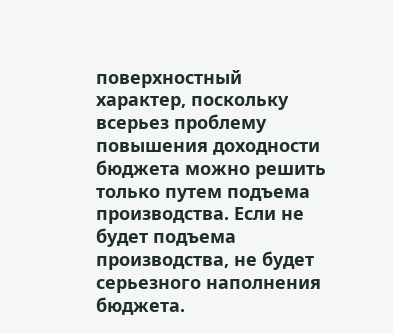поверхностный характер, поскольку всерьез проблему повышения доходности бюджета можно решить только путем подъема производства. Если не будет подъема производства, не будет серьезного наполнения бюджета.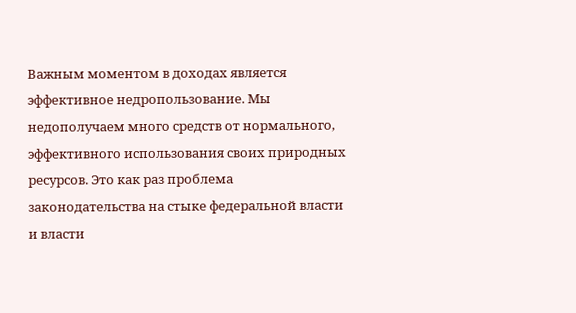Важным моментом в доходах является эффективное недропользование. Мы недополучаем много средств от нормального, эффективного использования своих природных ресурсов. Это как раз проблема законодательства на стыке федеральной власти и власти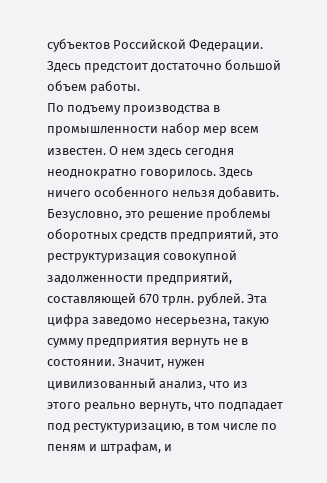субъектов Российской Федерации. Здесь предстоит достаточно большой объем работы.
По подъему производства в промышленности набор мер всем известен. О нем здесь сегодня неоднократно говорилось. Здесь ничего особенного нельзя добавить. Безусловно, это решение проблемы оборотных средств предприятий, это реструктуризация совокупной задолженности предприятий, составляющей 670 трлн. рублей. Эта цифра заведомо несерьезна, такую сумму предприятия вернуть не в состоянии. Значит, нужен цивилизованный анализ, что из этого реально вернуть, что подпадает под рестуктуризацию, в том числе по пеням и штрафам, и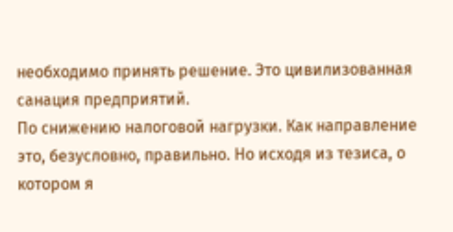необходимо принять решение. Это цивилизованная санация предприятий.
По снижению налоговой нагрузки. Как направление это, безусловно, правильно. Но исходя из тезиса, о котором я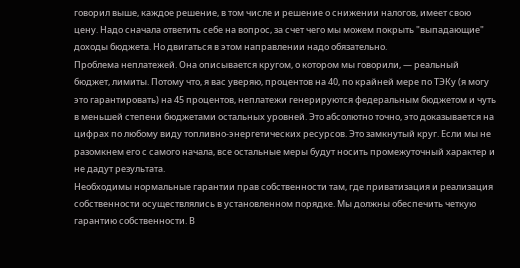говорил выше, каждое решение, в том числе и решение о снижении налогов, имеет свою цену. Надо сначала ответить себе на вопрос, за счет чего мы можем покрыть "выпадающие" доходы бюджета. Но двигаться в этом направлении надо обязательно.
Проблема неплатежей. Она описывается кругом, о котором мы говорили, — реальный бюджет, лимиты. Потому что, я вас уверяю, процентов на 40, по крайней мере по ТЭКу (я могу это гарантировать) на 45 процентов, неплатежи генерируются федеральным бюджетом и чуть в меньшей степени бюджетами остальных уровней. Это абсолютно точно, это доказывается на цифрах по любому виду топливно-энергетических ресурсов. Это замкнутый круг. Если мы не разомкнем его с самого начала, все остальные меры будут носить промежуточный характер и не дадут результата.
Необходимы нормальные гарантии прав собственности там, где приватизация и реализация собственности осуществлялись в установленном порядке. Мы должны обеспечить четкую гарантию собственности. В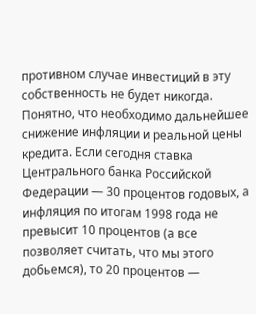противном случае инвестиций в эту собственность не будет никогда.
Понятно, что необходимо дальнейшее снижение инфляции и реальной цены кредита. Если сегодня ставка Центрального банка Российской Федерации — 30 процентов годовых, а инфляция по итогам 1998 года не превысит 10 процентов (а все позволяет считать, что мы этого добьемся), то 20 процентов —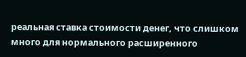реальная ставка стоимости денег, что слишком много для нормального расширенного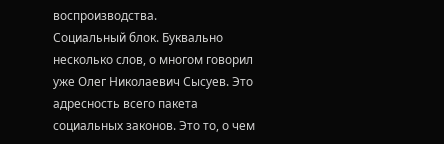воспроизводства.
Социальный блок. Буквально несколько слов, о многом говорил уже Олег Николаевич Сысуев. Это адресность всего пакета социальных законов. Это то, о чем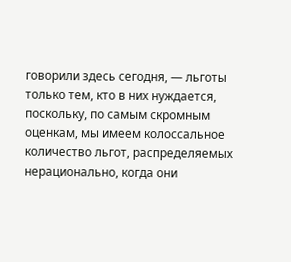говорили здесь сегодня, — льготы только тем, кто в них нуждается, поскольку, по самым скромным оценкам, мы имеем колоссальное количество льгот, распределяемых нерационально, когда они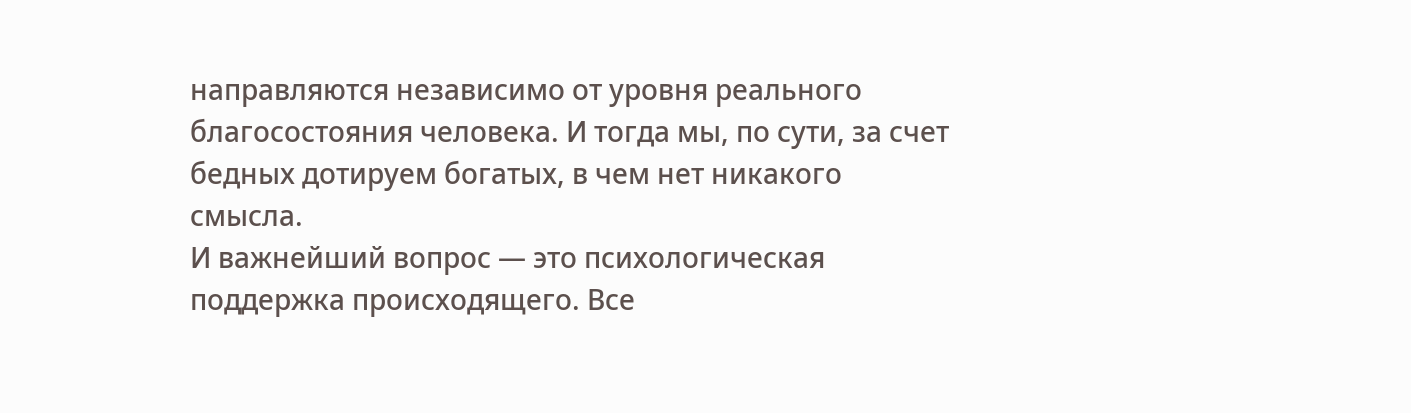направляются независимо от уровня реального благосостояния человека. И тогда мы, по сути, за счет бедных дотируем богатых, в чем нет никакого смысла.
И важнейший вопрос — это психологическая поддержка происходящего. Все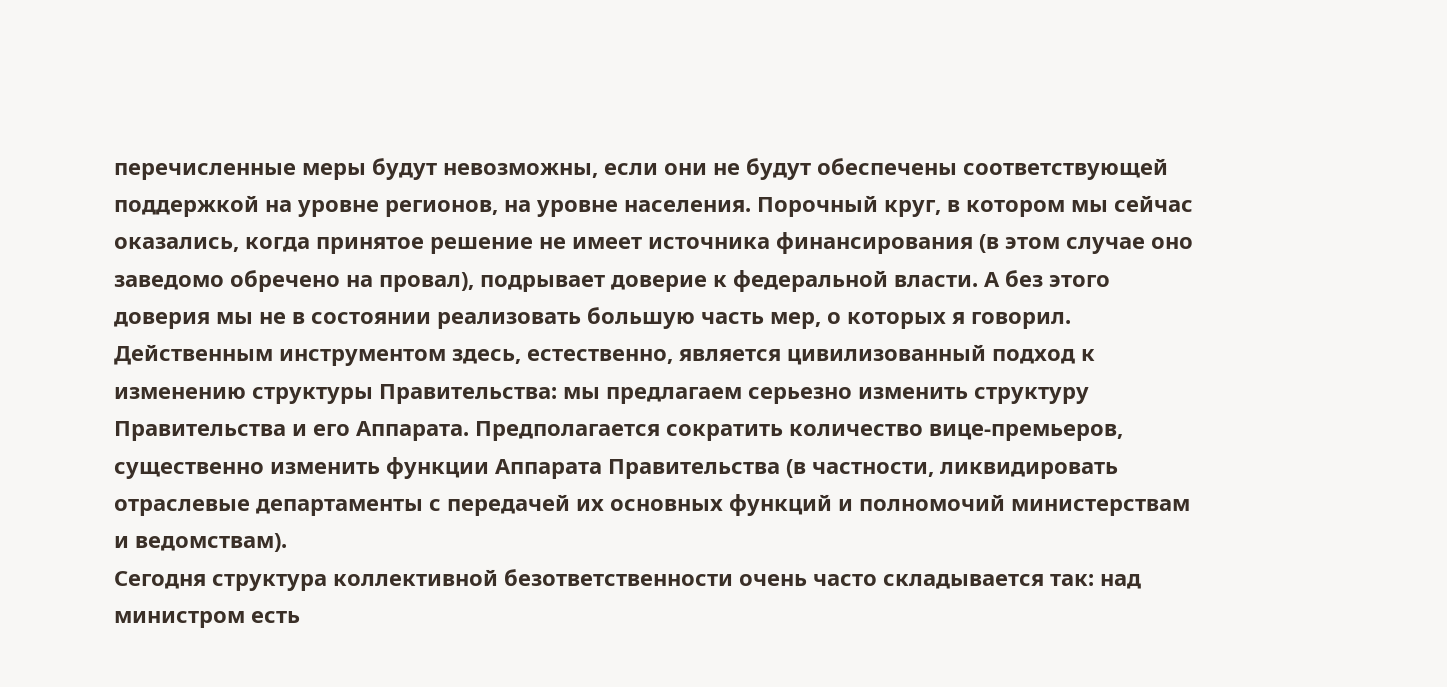перечисленные меры будут невозможны, если они не будут обеспечены соответствующей поддержкой на уровне регионов, на уровне населения. Порочный круг, в котором мы сейчас оказались, когда принятое решение не имеет источника финансирования (в этом случае оно заведомо обречено на провал), подрывает доверие к федеральной власти. А без этого доверия мы не в состоянии реализовать большую часть мер, о которых я говорил. Действенным инструментом здесь, естественно, является цивилизованный подход к изменению структуры Правительства: мы предлагаем серьезно изменить структуру Правительства и его Аппарата. Предполагается сократить количество вице-премьеров, существенно изменить функции Аппарата Правительства (в частности, ликвидировать отраслевые департаменты с передачей их основных функций и полномочий министерствам и ведомствам).
Сегодня структура коллективной безответственности очень часто складывается так: над министром есть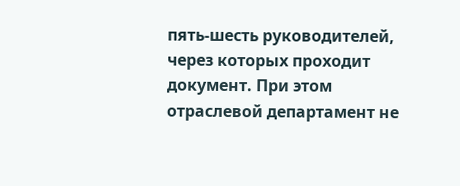пять-шесть руководителей, через которых проходит документ. При этом отраслевой департамент не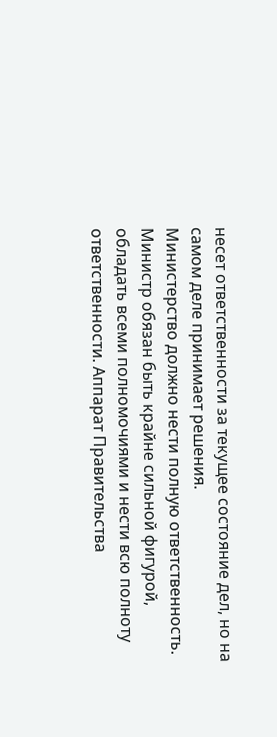несет ответственности за текущее состояние дел, но на самом деле принимает решения.
Министерство должно нести полную ответственность. Министр обязан быть крайне сильной фигурой, обладать всеми полномочиями и нести всю полноту ответственности. Аппарат Правительства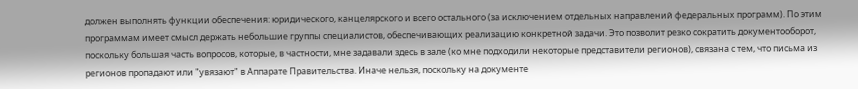должен выполнять функции обеспечения: юридического, канцелярского и всего остального (за исключением отдельных направлений федеральных программ). По этим программам имеет смысл держать небольшие группы специалистов, обеспечивающих реализацию конкретной задачи. Это позволит резко сократить документооборот, поскольку большая часть вопросов, которые, в частности, мне задавали здесь в зале (ко мне подходили некоторые представители регионов), связана с тем, что письма из регионов пропадают или "увязают" в Аппарате Правительства. Иначе нельзя, поскольку на документе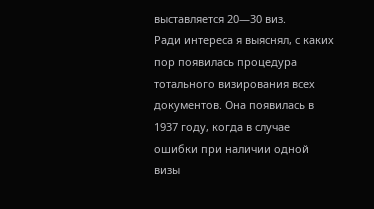выставляется 20—30 виз.
Ради интереса я выяснял, с каких пор появилась процедура тотального визирования всех документов. Она появилась в 1937 году, когда в случае ошибки при наличии одной визы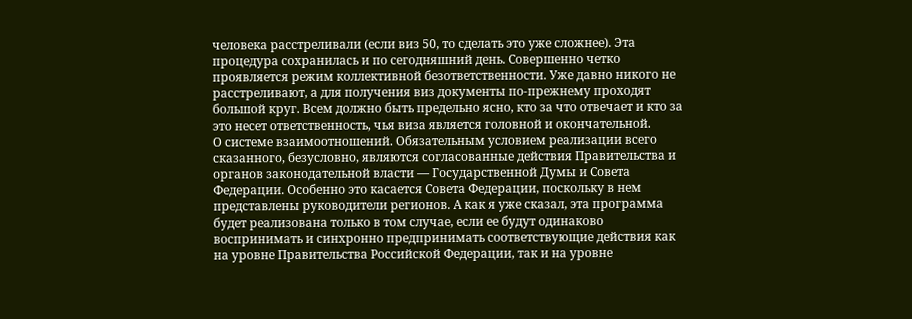человека расстреливали (если виз 50, то сделать это уже сложнее). Эта процедура сохранилась и по сегодняшний день. Совершенно четко проявляется режим коллективной безответственности. Уже давно никого не расстреливают, а для получения виз документы по-прежнему проходят большой круг. Всем должно быть предельно ясно, кто за что отвечает и кто за это несет ответственность, чья виза является головной и окончательной.
О системе взаимоотношений. Обязательным условием реализации всего сказанного, безусловно, являются согласованные действия Правительства и органов законодательной власти — Государственной Думы и Совета Федерации. Особенно это касается Совета Федерации, поскольку в нем представлены руководители регионов. А как я уже сказал, эта программа будет реализована только в том случае, если ее будут одинаково воспринимать и синхронно предпринимать соответствующие действия как на уровне Правительства Российской Федерации, так и на уровне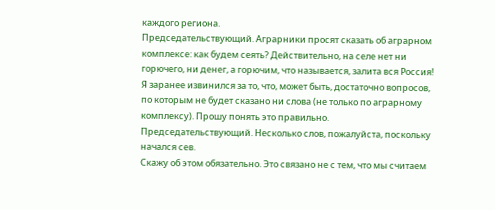каждого региона.
Председательствующий. Аграрники просят сказать об аграрном комплексе: как будем сеять? Действительно, на селе нет ни горючего, ни денег, а горючим, что называется, залита вся Россия!
Я заранее извинился за то, что, может быть, достаточно вопросов, по которым не будет сказано ни слова (не только по аграрному комплексу). Прошу понять это правильно.
Председательствующий. Несколько слов, пожалуйста, поскольку начался сев.
Скажу об этом обязательно. Это связано не с тем, что мы считаем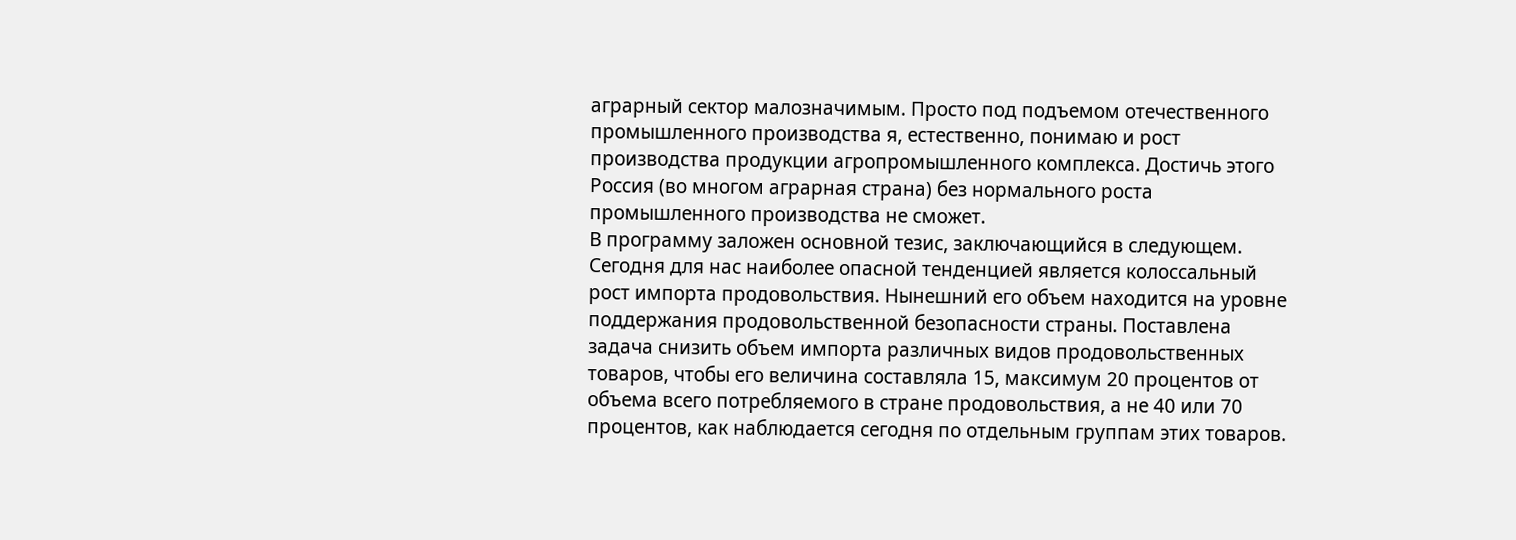аграрный сектор малозначимым. Просто под подъемом отечественного промышленного производства я, естественно, понимаю и рост производства продукции агропромышленного комплекса. Достичь этого Россия (во многом аграрная страна) без нормального роста промышленного производства не сможет.
В программу заложен основной тезис, заключающийся в следующем. Сегодня для нас наиболее опасной тенденцией является колоссальный рост импорта продовольствия. Нынешний его объем находится на уровне поддержания продовольственной безопасности страны. Поставлена задача снизить объем импорта различных видов продовольственных товаров, чтобы его величина составляла 15, максимум 20 процентов от объема всего потребляемого в стране продовольствия, а не 40 или 70 процентов, как наблюдается сегодня по отдельным группам этих товаров.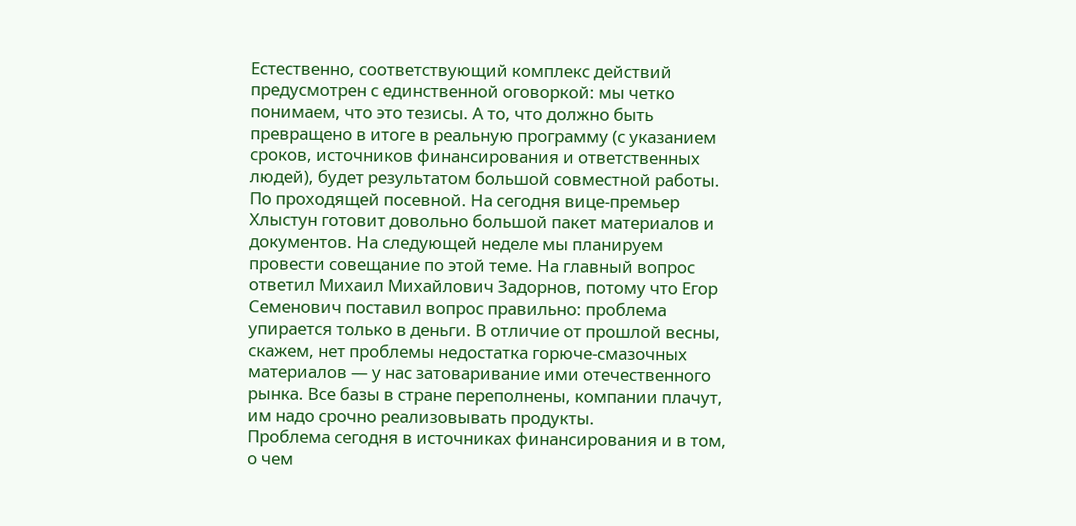Естественно, соответствующий комплекс действий предусмотрен с единственной оговоркой: мы четко понимаем, что это тезисы. А то, что должно быть превращено в итоге в реальную программу (с указанием сроков, источников финансирования и ответственных людей), будет результатом большой совместной работы.
По проходящей посевной. На сегодня вице-премьер Хлыстун готовит довольно большой пакет материалов и документов. На следующей неделе мы планируем провести совещание по этой теме. На главный вопрос ответил Михаил Михайлович Задорнов, потому что Егор Семенович поставил вопрос правильно: проблема упирается только в деньги. В отличие от прошлой весны, скажем, нет проблемы недостатка горюче-смазочных материалов — у нас затоваривание ими отечественного рынка. Все базы в стране переполнены, компании плачут, им надо срочно реализовывать продукты.
Проблема сегодня в источниках финансирования и в том, о чем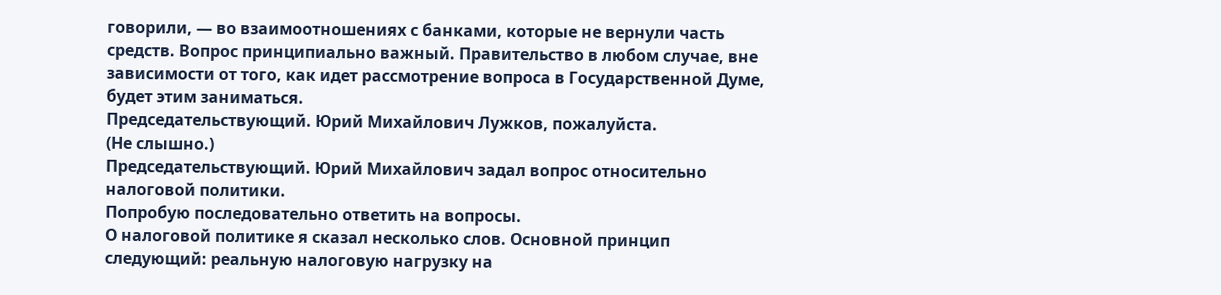говорили, — во взаимоотношениях с банками, которые не вернули часть средств. Вопрос принципиально важный. Правительство в любом случае, вне зависимости от того, как идет рассмотрение вопроса в Государственной Думе, будет этим заниматься.
Председательствующий. Юрий Михайлович Лужков, пожалуйста.
(Не слышно.)
Председательствующий. Юрий Михайлович задал вопрос относительно налоговой политики.
Попробую последовательно ответить на вопросы.
О налоговой политике я сказал несколько слов. Основной принцип следующий: реальную налоговую нагрузку на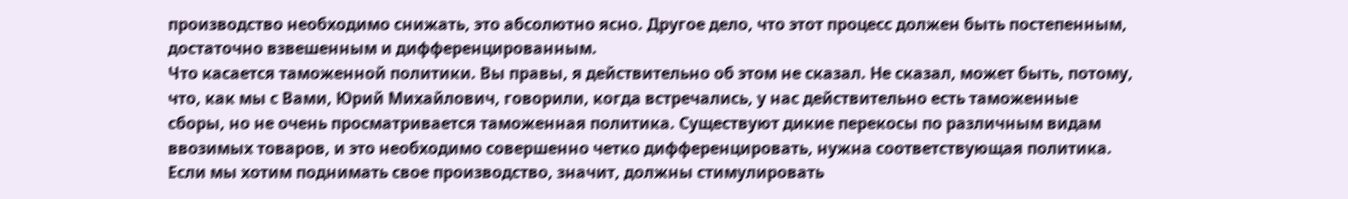производство необходимо снижать, это абсолютно ясно. Другое дело, что этот процесс должен быть постепенным, достаточно взвешенным и дифференцированным.
Что касается таможенной политики. Вы правы, я действительно об этом не сказал. Не сказал, может быть, потому, что, как мы с Вами, Юрий Михайлович, говорили, когда встречались, у нас действительно есть таможенные сборы, но не очень просматривается таможенная политика. Существуют дикие перекосы по различным видам ввозимых товаров, и это необходимо совершенно четко дифференцировать, нужна соответствующая политика. Если мы хотим поднимать свое производство, значит, должны стимулировать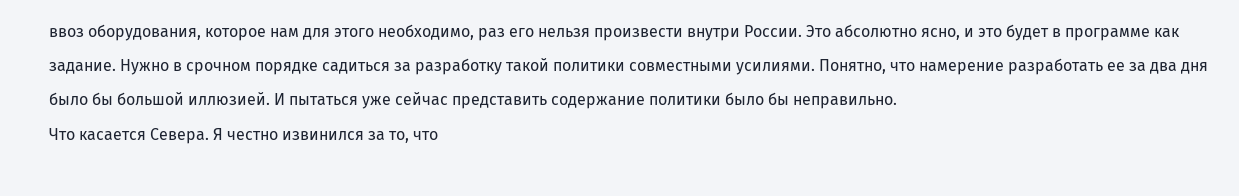ввоз оборудования, которое нам для этого необходимо, раз его нельзя произвести внутри России. Это абсолютно ясно, и это будет в программе как задание. Нужно в срочном порядке садиться за разработку такой политики совместными усилиями. Понятно, что намерение разработать ее за два дня было бы большой иллюзией. И пытаться уже сейчас представить содержание политики было бы неправильно.
Что касается Севера. Я честно извинился за то, что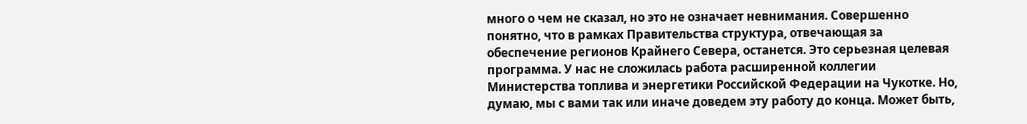много о чем не сказал, но это не означает невнимания. Совершенно понятно, что в рамках Правительства структура, отвечающая за обеспечение регионов Крайнего Севера, останется. Это серьезная целевая программа. У нас не сложилась работа расширенной коллегии Министерства топлива и энергетики Российской Федерации на Чукотке. Но, думаю, мы с вами так или иначе доведем эту работу до конца. Может быть,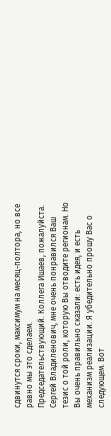сдвинутся сроки, максимум на месяц-полтора, но все равно мы это сделаем.
Председательствующий. Коллега Ишаев, пожалуйста.
Сергей Владиленович, мне очень понравился Ваш тезис о той роли, которую Вы отводите регионам. Но Вы очень правильно сказали: есть идея, и есть механизм реализации. Я убедительно прошу Вас о следующем. Вот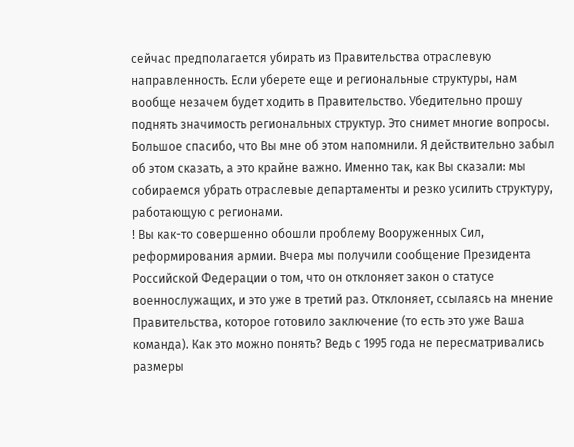сейчас предполагается убирать из Правительства отраслевую направленность. Если уберете еще и региональные структуры, нам вообще незачем будет ходить в Правительство. Убедительно прошу поднять значимость региональных структур. Это снимет многие вопросы.
Большое спасибо, что Вы мне об этом напомнили. Я действительно забыл об этом сказать, а это крайне важно. Именно так, как Вы сказали: мы собираемся убрать отраслевые департаменты и резко усилить структуру, работающую с регионами.
! Вы как-то совершенно обошли проблему Вооруженных Сил, реформирования армии. Вчера мы получили сообщение Президента Российской Федерации о том, что он отклоняет закон о статусе военнослужащих, и это уже в третий раз. Отклоняет, ссылаясь на мнение Правительства, которое готовило заключение (то есть это уже Ваша команда). Как это можно понять? Ведь с 1995 года не пересматривались размеры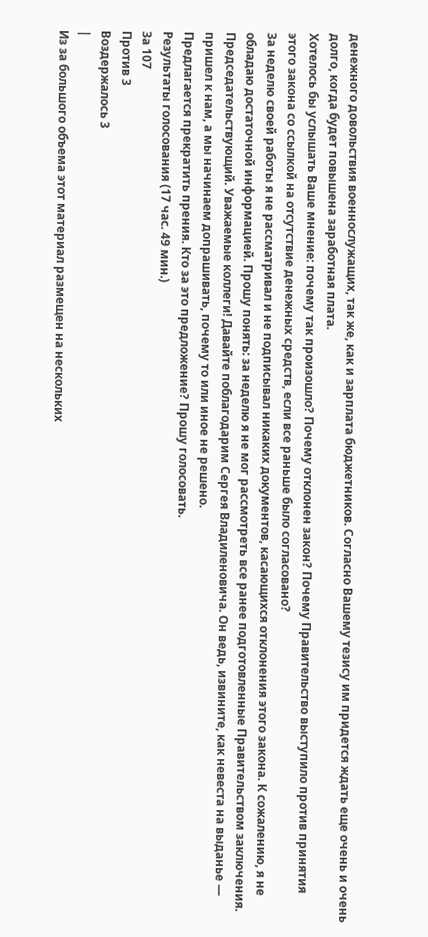денежного довольствия военнослужащих, так же, как и зарплата бюджетников. Согласно Вашему тезису им придется ждать еще очень и очень долго, когда будет повышена заработная плата.
Хотелось бы услышать Ваше мнение: почему так произошло? Почему отклонен закон? Почему Правительство выступило против принятия этого закона со ссылкой на отсутствие денежных средств, если все раньше было согласовано?
За неделю своей работы я не рассматривал и не подписывал никаких документов, касающихся отклонения этого закона. К сожалению, я не обладаю достаточной информацией. Прошу понять: за неделю я не мог рассмотреть все ранее подготовленные Правительством заключения.
Председательствующий. Уважаемые коллеги! Давайте поблагодарим Сергея Владиленовича. Он ведь, извините, как невеста на выданье — пришел к нам, а мы начинаем допрашивать, почему то или иное не решено.
Предлагается прекратить прения. Кто за это предложение? Прошу голосовать.
Результаты голосования (17 час. 49 мин.)
За 107
Против 3
Воздержалось 3
|
Из за большого объема этот материал размещен на нескольких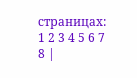страницах:
1 2 3 4 5 6 7 8 |